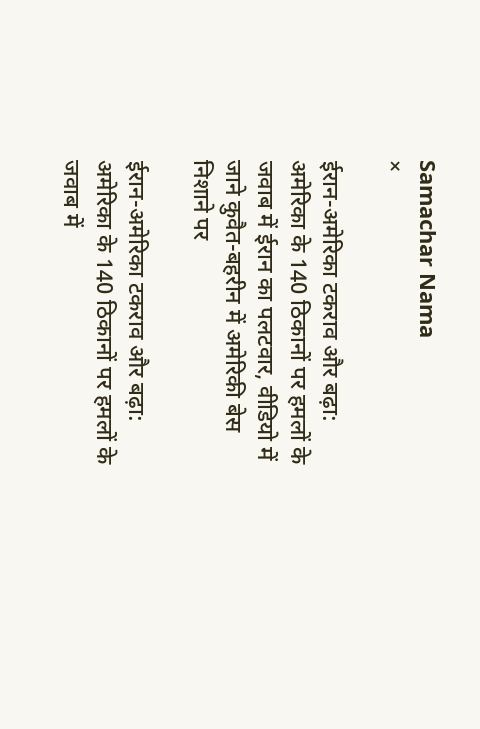Samachar Nama
×

ईरान-अमेरिका टकराव और बढ़ा: अमेरिका के 140 ठिकानों पर हमलों के जवाब में ईरान का पलटवार, वीडियो में जाने कुवैत-बहरीन में अमेरिकी बेस निशाने पर

ईरान-अमेरिका टकराव और बढ़ा: अमेरिका के 140 ठिकानों पर हमलों के जवाब में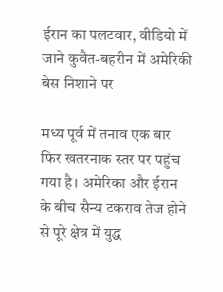ईरान का पलटवार, वीडियो में जाने कुवैत-बहरीन में अमेरिकी बेस निशाने पर

मध्य पूर्व में तनाव एक बार फिर खतरनाक स्तर पर पहुंच गया है। अमेरिका और ईरान के बीच सैन्य टकराव तेज होने से पूरे क्षेत्र में युद्ध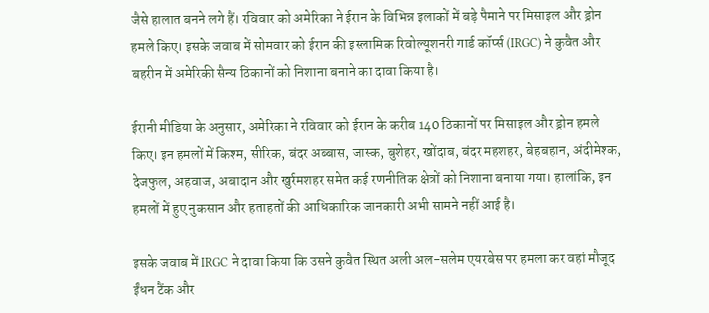जैसे हालात बनने लगे हैं। रविवार को अमेरिका ने ईरान के विभिन्न इलाकों में बड़े पैमाने पर मिसाइल और ड्रोन हमले किए। इसके जवाब में सोमवार को ईरान की इस्लामिक रिवोल्यूशनरी गार्ड कॉर्प्स (IRGC) ने कुवैत और बहरीन में अमेरिकी सैन्य ठिकानों को निशाना बनाने का दावा किया है।

ईरानी मीडिया के अनुसार, अमेरिका ने रविवार को ईरान के करीब 140 ठिकानों पर मिसाइल और ड्रोन हमले किए। इन हमलों में किश्म, सीरिक, बंदर अब्बास, जास्क, बुशेहर, खोंदाब, बंदर महशहर, बेहबहान, अंदीमेश्क, देजफुल, अहवाज, अबादान और खुर्रमशहर समेत कई रणनीतिक क्षेत्रों को निशाना बनाया गया। हालांकि, इन हमलों में हुए नुकसान और हताहतों की आधिकारिक जानकारी अभी सामने नहीं आई है।

इसके जवाब में IRGC ने दावा किया कि उसने कुवैत स्थित अली अल-सलेम एयरबेस पर हमला कर वहां मौजूद ईंधन टैंक और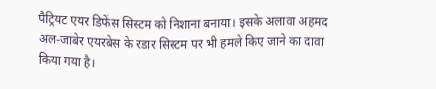पैट्रियट एयर डिफेंस सिस्टम को निशाना बनाया। इसके अलावा अहमद अल-जाबेर एयरबेस के रडार सिस्टम पर भी हमले किए जाने का दावा किया गया है।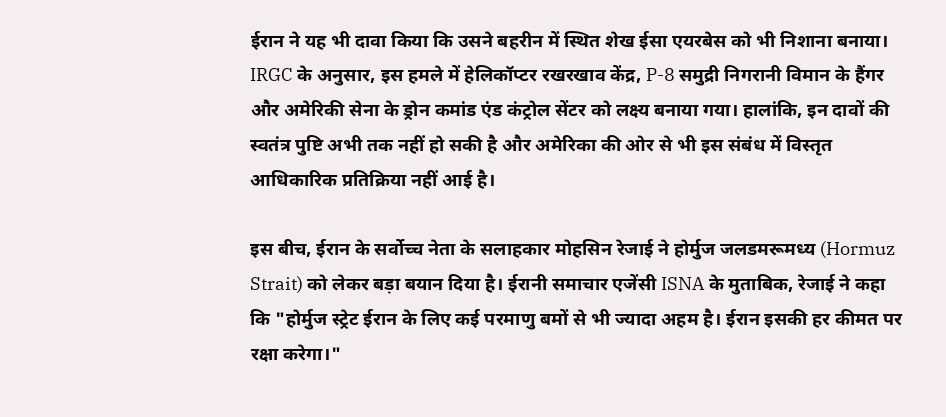ईरान ने यह भी दावा किया कि उसने बहरीन में स्थित शेख ईसा एयरबेस को भी निशाना बनाया। IRGC के अनुसार, इस हमले में हेलिकॉप्टर रखरखाव केंद्र, P-8 समुद्री निगरानी विमान के हैंगर और अमेरिकी सेना के ड्रोन कमांड एंड कंट्रोल सेंटर को लक्ष्य बनाया गया। हालांकि, इन दावों की स्वतंत्र पुष्टि अभी तक नहीं हो सकी है और अमेरिका की ओर से भी इस संबंध में विस्तृत आधिकारिक प्रतिक्रिया नहीं आई है।

इस बीच, ईरान के सर्वोच्च नेता के सलाहकार मोहसिन रेजाई ने होर्मुज जलडमरूमध्य (Hormuz Strait) को लेकर बड़ा बयान दिया है। ईरानी समाचार एजेंसी ISNA के मुताबिक, रेजाई ने कहा कि "होर्मुज स्ट्रेट ईरान के लिए कई परमाणु बमों से भी ज्यादा अहम है। ईरान इसकी हर कीमत पर रक्षा करेगा।"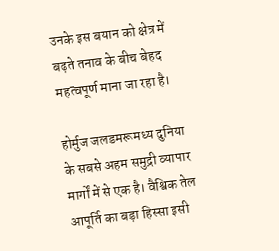उनके इस बयान को क्षेत्र में बढ़ते तनाव के बीच बेहद महत्वपूर्ण माना जा रहा है।

होर्मुज जलडमरूमध्य दुनिया के सबसे अहम समुद्री व्यापार मार्गों में से एक है। वैश्विक तेल आपूर्ति का बड़ा हिस्सा इसी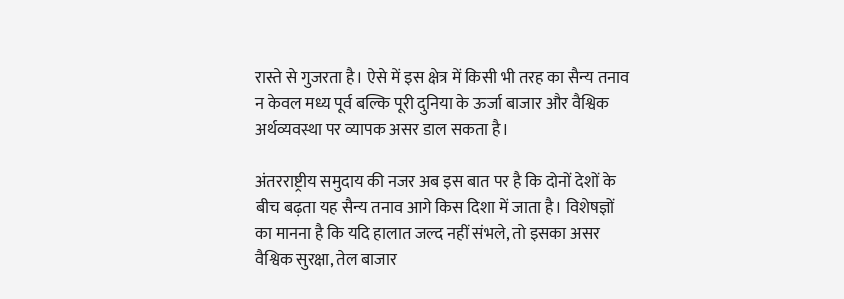रास्ते से गुजरता है। ऐसे में इस क्षेत्र में किसी भी तरह का सैन्य तनाव न केवल मध्य पूर्व बल्कि पूरी दुनिया के ऊर्जा बाजार और वैश्विक अर्थव्यवस्था पर व्यापक असर डाल सकता है।

अंतरराष्ट्रीय समुदाय की नजर अब इस बात पर है कि दोनों देशों के बीच बढ़ता यह सैन्य तनाव आगे किस दिशा में जाता है। विशेषज्ञों का मानना है कि यदि हालात जल्द नहीं संभले, तो इसका असर वैश्विक सुरक्षा, तेल बाजार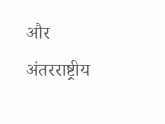और अंतरराष्ट्रीय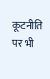कूटनीति पर भी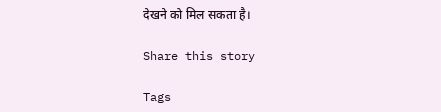देखने को मिल सकता है।

Share this story

Tags